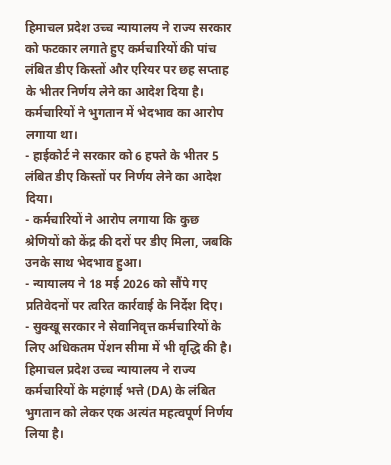हिमाचल प्रदेश उच्च न्यायालय ने राज्य सरकार को फटकार लगाते हुए कर्मचारियों की पांच लंबित डीए किस्तों और एरियर पर छह सप्ताह के भीतर निर्णय लेने का आदेश दिया है। कर्मचारियों ने भुगतान में भेदभाव का आरोप लगाया था।
- हाईकोर्ट ने सरकार को 6 हफ्ते के भीतर 5 लंबित डीए किस्तों पर निर्णय लेने का आदेश दिया।
- कर्मचारियों ने आरोप लगाया कि कुछ श्रेणियों को केंद्र की दरों पर डीए मिला, जबकि उनके साथ भेदभाव हुआ।
- न्यायालय ने 18 मई 2026 को सौंपे गए प्रतिवेदनों पर त्वरित कार्रवाई के निर्देश दिए।
- सुक्खू सरकार ने सेवानिवृत्त कर्मचारियों के लिए अधिकतम पेंशन सीमा में भी वृद्धि की है।
हिमाचल प्रदेश उच्च न्यायालय ने राज्य कर्मचारियों के महंगाई भत्ते (DA) के लंबित भुगतान को लेकर एक अत्यंत महत्वपूर्ण निर्णय लिया है।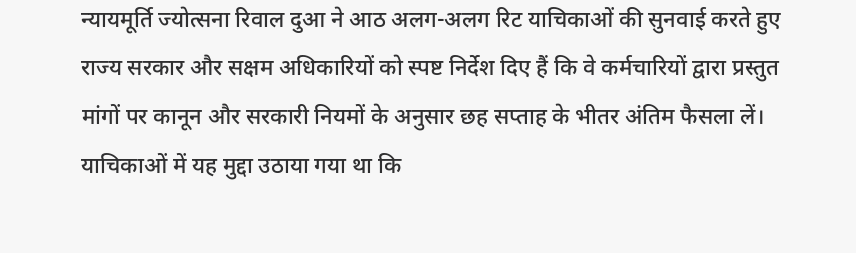न्यायमूर्ति ज्योत्सना रिवाल दुआ ने आठ अलग-अलग रिट याचिकाओं की सुनवाई करते हुए राज्य सरकार और सक्षम अधिकारियों को स्पष्ट निर्देश दिए हैं कि वे कर्मचारियों द्वारा प्रस्तुत मांगों पर कानून और सरकारी नियमों के अनुसार छह सप्ताह के भीतर अंतिम फैसला लें।
याचिकाओं में यह मुद्दा उठाया गया था कि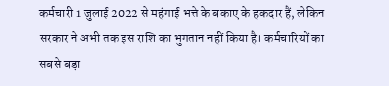कर्मचारी 1 जुलाई 2022 से महंगाई भत्ते के बकाए के हकदार हैं, लेकिन सरकार ने अभी तक इस राशि का भुगतान नहीं किया है। कर्मचारियों का सबसे बड़ा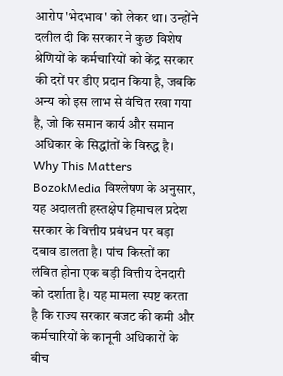आरोप 'भेदभाव' को लेकर था। उन्होंने दलील दी कि सरकार ने कुछ विशेष श्रेणियों के कर्मचारियों को केंद्र सरकार की दरों पर डीए प्रदान किया है, जबकि अन्य को इस लाभ से वंचित रखा गया है, जो कि समान कार्य और समान अधिकार के सिद्धांतों के विरुद्ध है।
Why This Matters
BozokMedia विश्लेषण के अनुसार, यह अदालती हस्तक्षेप हिमाचल प्रदेश सरकार के वित्तीय प्रबंधन पर बड़ा दबाव डालता है। पांच किस्तों का लंबित होना एक बड़ी वित्तीय देनदारी को दर्शाता है। यह मामला स्पष्ट करता है कि राज्य सरकार बजट की कमी और कर्मचारियों के कानूनी अधिकारों के बीच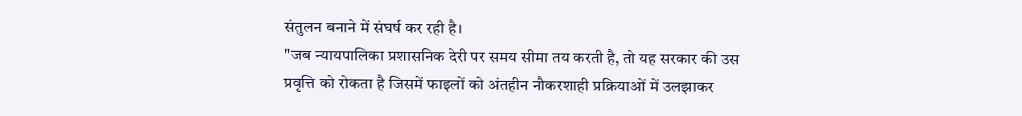संतुलन बनाने में संघर्ष कर रही है।
"जब न्यायपालिका प्रशासनिक देरी पर समय सीमा तय करती है, तो यह सरकार की उस प्रवृत्ति को रोकता है जिसमें फाइलों को अंतहीन नौकरशाही प्रक्रियाओं में उलझाकर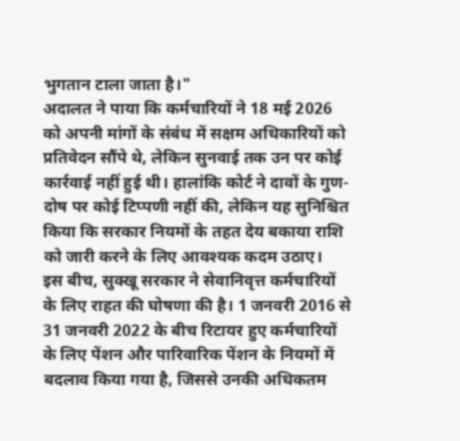भुगतान टाला जाता है।"
अदालत ने पाया कि कर्मचारियों ने 18 मई 2026 को अपनी मांगों के संबंध में सक्षम अधिकारियों को प्रतिवेदन सौंपे थे, लेकिन सुनवाई तक उन पर कोई कार्रवाई नहीं हुई थी। हालांकि कोर्ट ने दावों के गुण-दोष पर कोई टिप्पणी नहीं की, लेकिन यह सुनिश्चित किया कि सरकार नियमों के तहत देय बकाया राशि को जारी करने के लिए आवश्यक कदम उठाए।
इस बीच, सुक्खू सरकार ने सेवानिवृत्त कर्मचारियों के लिए राहत की घोषणा की है। 1 जनवरी 2016 से 31 जनवरी 2022 के बीच रिटायर हुए कर्मचारियों के लिए पेंशन और पारिवारिक पेंशन के नियमों में बदलाव किया गया है, जिससे उनकी अधिकतम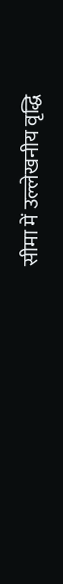सीमा में उल्लेखनीय वृद्धि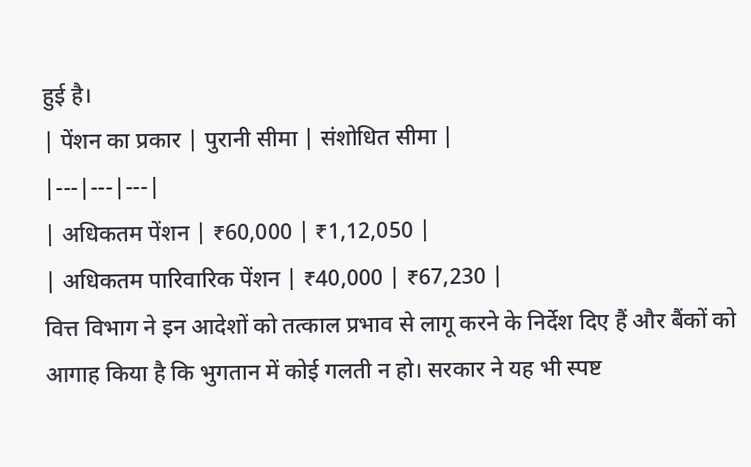हुई है।
| पेंशन का प्रकार | पुरानी सीमा | संशोधित सीमा |
|---|---|---|
| अधिकतम पेंशन | ₹60,000 | ₹1,12,050 |
| अधिकतम पारिवारिक पेंशन | ₹40,000 | ₹67,230 |
वित्त विभाग ने इन आदेशों को तत्काल प्रभाव से लागू करने के निर्देश दिए हैं और बैंकों को आगाह किया है कि भुगतान में कोई गलती न हो। सरकार ने यह भी स्पष्ट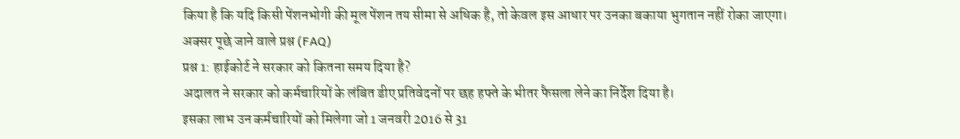किया है कि यदि किसी पेंशनभोगी की मूल पेंशन तय सीमा से अधिक है, तो केवल इस आधार पर उनका बकाया भुगतान नहीं रोका जाएगा।
अक्सर पूछे जाने वाले प्रश्न (FAQ)
प्रश्न 1: हाईकोर्ट ने सरकार को कितना समय दिया है?
अदालत ने सरकार को कर्मचारियों के लंबित डीए प्रतिवेदनों पर छह हफ्ते के भीतर फैसला लेने का निर्देश दिया है।
इसका लाभ उन कर्मचारियों को मिलेगा जो 1 जनवरी 2016 से 31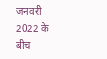जनवरी 2022 के बीच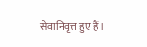सेवानिवृत्त हुए हैं।